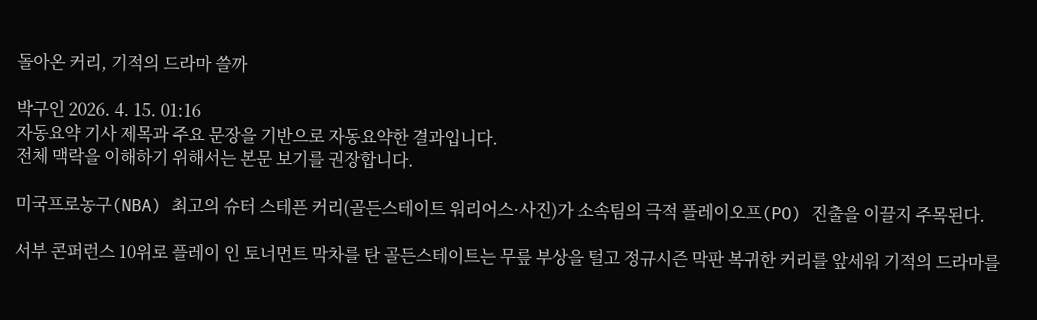돌아온 커리, 기적의 드라마 쓸까

박구인 2026. 4. 15. 01:16
자동요약 기사 제목과 주요 문장을 기반으로 자동요약한 결과입니다.
전체 맥락을 이해하기 위해서는 본문 보기를 권장합니다.

미국프로농구(NBA) 최고의 슈터 스테픈 커리(골든스테이트 워리어스·사진)가 소속팀의 극적 플레이오프(PO) 진출을 이끌지 주목된다.

서부 콘퍼런스 10위로 플레이 인 토너먼트 막차를 탄 골든스테이트는 무릎 부상을 털고 정규시즌 막판 복귀한 커리를 앞세워 기적의 드라마를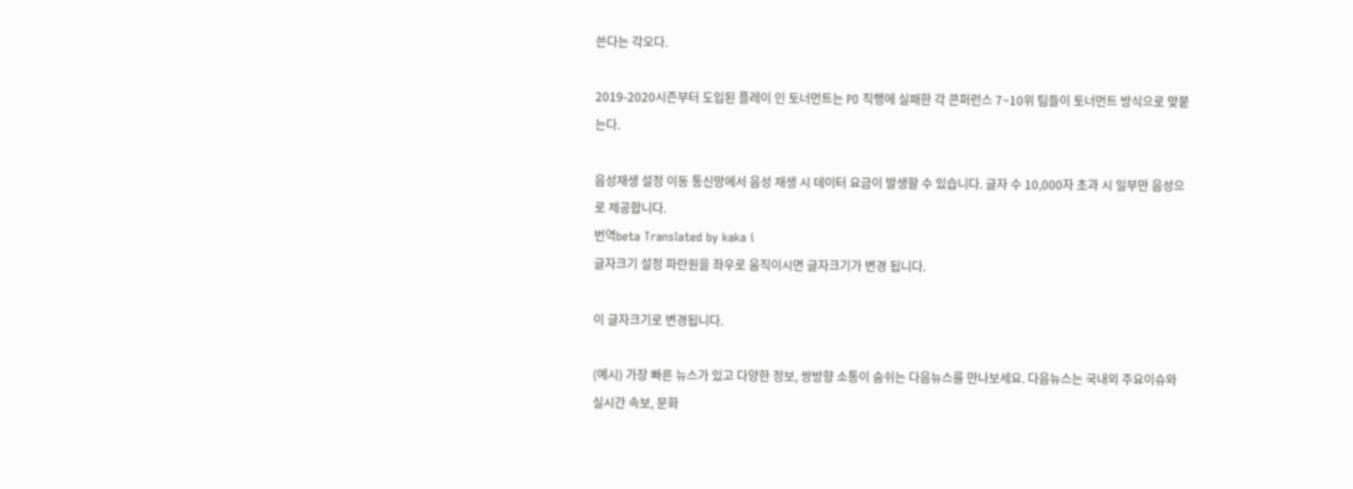쓴다는 각오다.

2019-2020시즌부터 도입된 플레이 인 토너먼트는 PO 직행에 실패한 각 콘퍼런스 7~10위 팀들이 토너먼트 방식으로 맞붙는다.

음성재생 설정 이동 통신망에서 음성 재생 시 데이터 요금이 발생할 수 있습니다. 글자 수 10,000자 초과 시 일부만 음성으로 제공합니다.
번역beta Translated by kaka i
글자크기 설정 파란원을 좌우로 움직이시면 글자크기가 변경 됩니다.

이 글자크기로 변경됩니다.

(예시) 가장 빠른 뉴스가 있고 다양한 정보, 쌍방향 소통이 숨쉬는 다음뉴스를 만나보세요. 다음뉴스는 국내외 주요이슈와 실시간 속보, 문화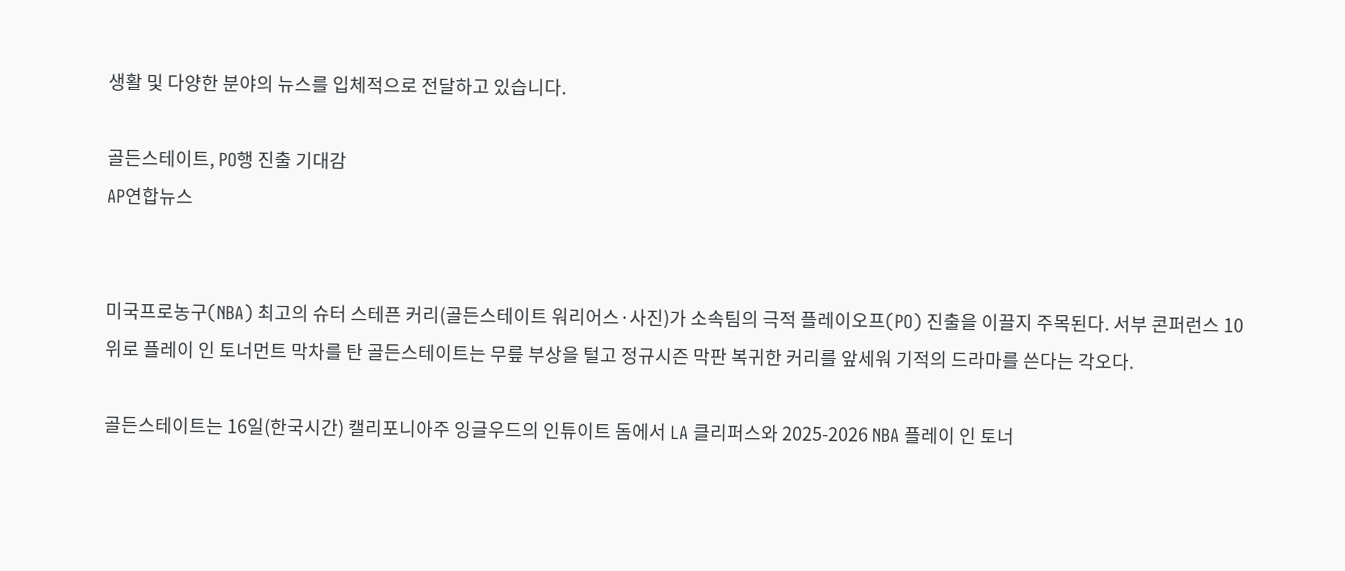생활 및 다양한 분야의 뉴스를 입체적으로 전달하고 있습니다.

골든스테이트, PO행 진출 기대감
AP연합뉴스


미국프로농구(NBA) 최고의 슈터 스테픈 커리(골든스테이트 워리어스·사진)가 소속팀의 극적 플레이오프(PO) 진출을 이끌지 주목된다. 서부 콘퍼런스 10위로 플레이 인 토너먼트 막차를 탄 골든스테이트는 무릎 부상을 털고 정규시즌 막판 복귀한 커리를 앞세워 기적의 드라마를 쓴다는 각오다.

골든스테이트는 16일(한국시간) 캘리포니아주 잉글우드의 인튜이트 돔에서 LA 클리퍼스와 2025-2026 NBA 플레이 인 토너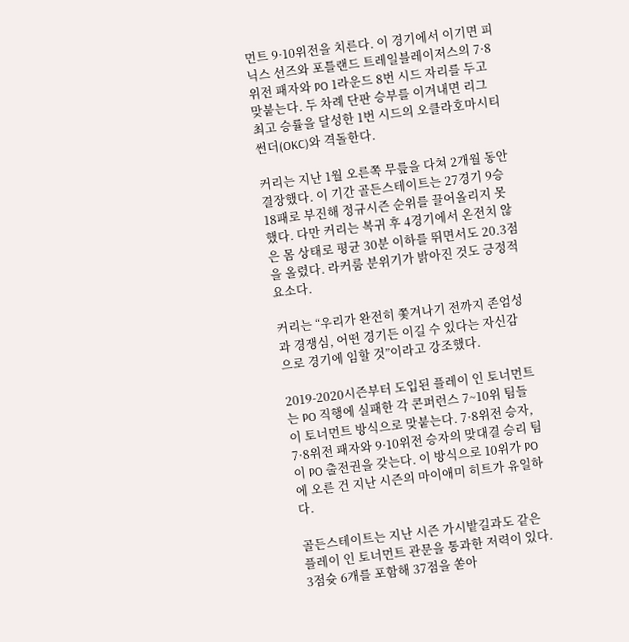먼트 9·10위전을 치른다. 이 경기에서 이기면 피닉스 선즈와 포틀랜드 트레일블레이저스의 7·8위전 패자와 PO 1라운드 8번 시드 자리를 두고 맞붙는다. 두 차례 단판 승부를 이겨내면 리그 최고 승률을 달성한 1번 시드의 오클라호마시티 썬더(OKC)와 격돌한다.

커리는 지난 1월 오른쪽 무릎을 다쳐 2개월 동안 결장했다. 이 기간 골든스테이트는 27경기 9승 18패로 부진해 정규시즌 순위를 끌어올리지 못했다. 다만 커리는 복귀 후 4경기에서 온전치 않은 몸 상태로 평균 30분 이하를 뛰면서도 20.3점을 올렸다. 라커룸 분위기가 밝아진 것도 긍정적 요소다.

커리는 “우리가 완전히 쫓겨나기 전까지 존엄성과 경쟁심, 어떤 경기든 이길 수 있다는 자신감으로 경기에 임할 것”이라고 강조했다.

2019-2020시즌부터 도입된 플레이 인 토너먼트는 PO 직행에 실패한 각 콘퍼런스 7~10위 팀들이 토너먼트 방식으로 맞붙는다. 7·8위전 승자, 7·8위전 패자와 9·10위전 승자의 맞대결 승리 팀이 PO 출전권을 갖는다. 이 방식으로 10위가 PO에 오른 건 지난 시즌의 마이애미 히트가 유일하다.

골든스테이트는 지난 시즌 가시밭길과도 같은 플레이 인 토너먼트 관문을 통과한 저력이 있다. 3점슛 6개를 포함해 37점을 쏟아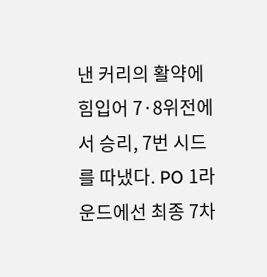낸 커리의 활약에 힘입어 7·8위전에서 승리, 7번 시드를 따냈다. PO 1라운드에선 최종 7차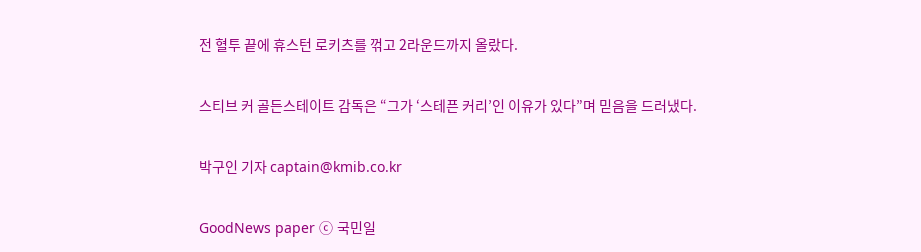전 혈투 끝에 휴스턴 로키츠를 꺾고 2라운드까지 올랐다.

스티브 커 골든스테이트 감독은 “그가 ‘스테픈 커리’인 이유가 있다”며 믿음을 드러냈다.

박구인 기자 captain@kmib.co.kr

GoodNews paper ⓒ 국민일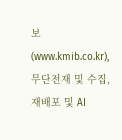보(www.kmib.co.kr), 무단전재 및 수집, 재배포 및 AI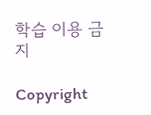학습 이용 금지

Copyright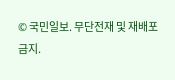© 국민일보. 무단전재 및 재배포 금지.